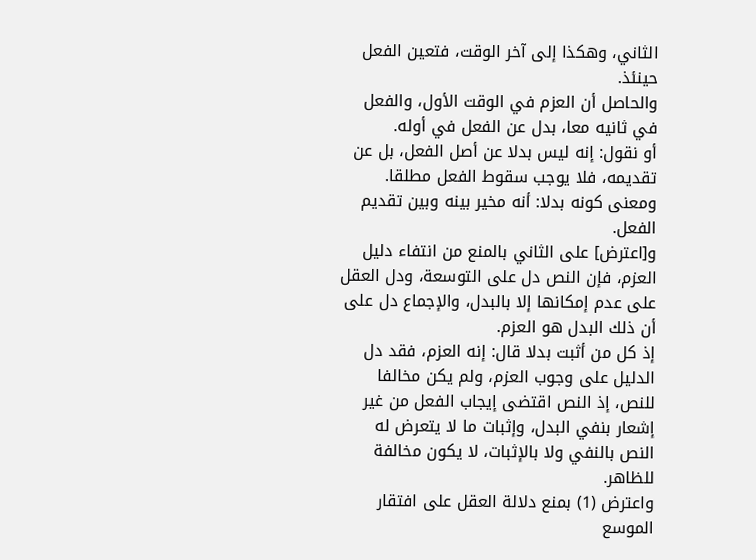الثاني، وهكذا إلى آخر الوقت، فتعين الفعل حينئذ.
والحاصل أن العزم في الوقت الأول، والفعل في ثانيه معا، بدل عن الفعل في أوله.
أو نقول: إنه ليس بدلا عن أصل الفعل، بل عن تقديمه، فلا يوجب سقوط الفعل مطلقا.
ومعنى كونه بدلا: أنه مخير بينه وبين تقديم الفعل.
و[اعترض] على الثاني بالمنع من انتفاء دليل العزم، فإن النص دل على التوسعة، ودل العقل على عدم إمكانها إلا بالبدل، والإجماع دل على أن ذلك البدل هو العزم.
إذ كل من أثبت بدلا قال: إنه العزم، فقد دل الدليل على وجوب العزم، ولم يكن مخالفا للنص، إذ النص اقتضى إيجاب الفعل من غير إشعار بنفي البدل، وإثبات ما لا يتعرض له النص بالنفي ولا بالإثبات، لا يكون مخالفة للظاهر.
واعترض (1) بمنع دلالة العقل على افتقار الموسع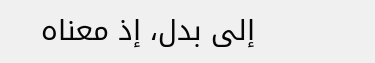إلى بدل، إذ معناه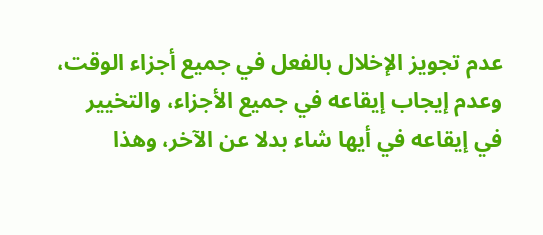عدم تجويز الإخلال بالفعل في جميع أجزاء الوقت، وعدم إيجاب إيقاعه في جميع الأجزاء، والتخيير في إيقاعه في أيها شاء بدلا عن الآخر، وهذا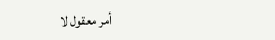أمر معقول لا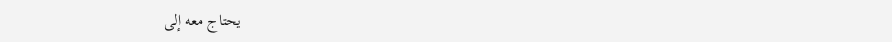يحتاج معه إلى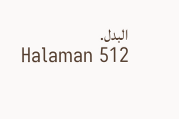البدل.
Halaman 512